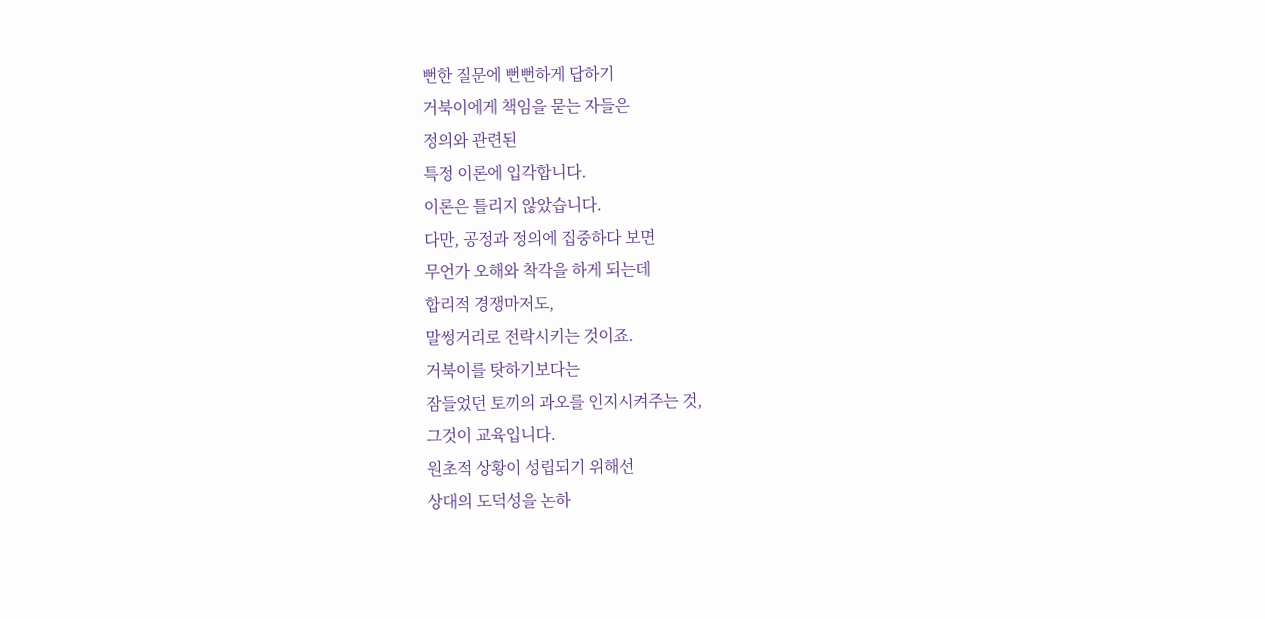뻔한 질문에 뻔뻔하게 답하기
거북이에게 책임을 묻는 자들은
정의와 관련된
특정 이론에 입각합니다.
이론은 틀리지 않았습니다.
다만, 공정과 정의에 집중하다 보면
무언가 오해와 착각을 하게 되는데
합리적 경쟁마저도,
말썽거리로 전락시키는 것이죠.
거북이를 탓하기보다는
잠들었던 토끼의 과오를 인지시켜주는 것,
그것이 교육입니다.
원초적 상황이 성립되기 위해선
상대의 도덕성을 논하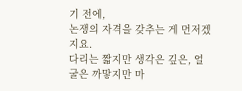기 전에,
논쟁의 자격을 갖추는 게 먼저겠지요.
다리는 짧지만 생각은 깊은, 얼굴은 까맣지만 마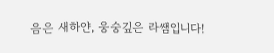음은 새하얀, 웅숭깊은 라쌤입니다!